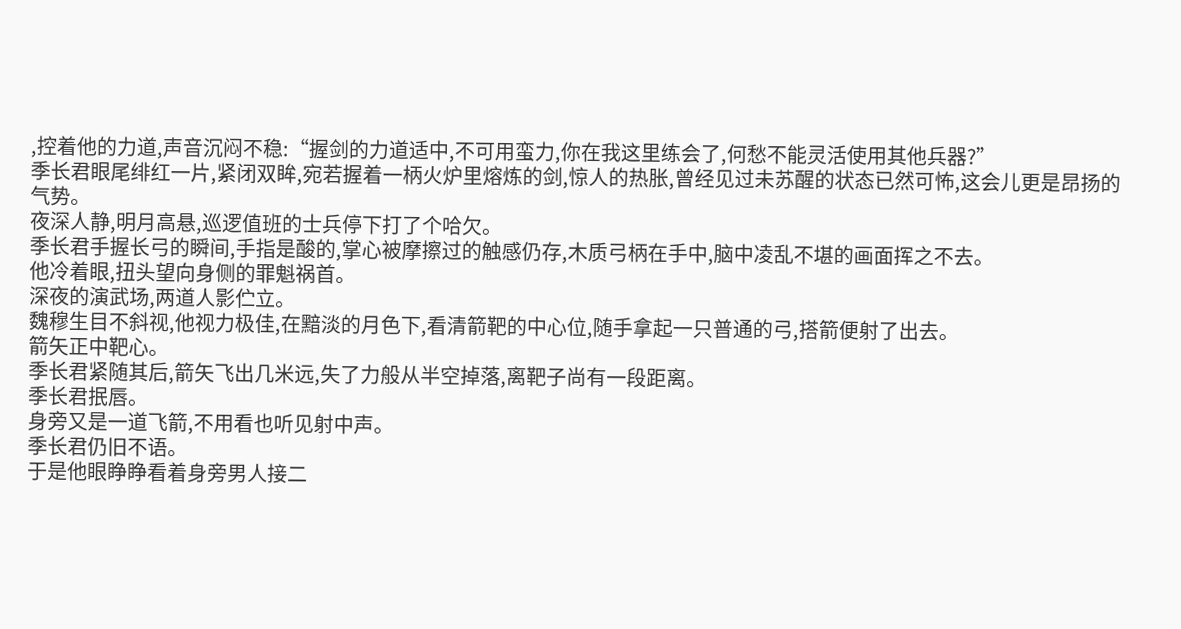,控着他的力道,声音沉闷不稳:“握剑的力道适中,不可用蛮力,你在我这里练会了,何愁不能灵活使用其他兵器?”
季长君眼尾绯红一片,紧闭双眸,宛若握着一柄火炉里熔炼的剑,惊人的热胀,曾经见过未苏醒的状态已然可怖,这会儿更是昂扬的气势。
夜深人静,明月高悬,巡逻值班的士兵停下打了个哈欠。
季长君手握长弓的瞬间,手指是酸的,掌心被摩擦过的触感仍存,木质弓柄在手中,脑中凌乱不堪的画面挥之不去。
他冷着眼,扭头望向身侧的罪魁祸首。
深夜的演武场,两道人影伫立。
魏穆生目不斜视,他视力极佳,在黯淡的月色下,看清箭靶的中心位,随手拿起一只普通的弓,搭箭便射了出去。
箭矢正中靶心。
季长君紧随其后,箭矢飞出几米远,失了力般从半空掉落,离靶子尚有一段距离。
季长君抿唇。
身旁又是一道飞箭,不用看也听见射中声。
季长君仍旧不语。
于是他眼睁睁看着身旁男人接二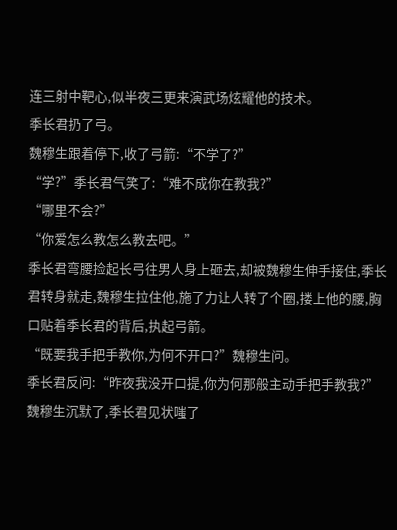连三射中靶心,似半夜三更来演武场炫耀他的技术。
季长君扔了弓。
魏穆生跟着停下,收了弓箭:“不学了?”
“学?”季长君气笑了:“难不成你在教我?”
“哪里不会?”
“你爱怎么教怎么教去吧。”
季长君弯腰捡起长弓往男人身上砸去,却被魏穆生伸手接住,季长君转身就走,魏穆生拉住他,施了力让人转了个圈,搂上他的腰,胸口贴着季长君的背后,执起弓箭。
“既要我手把手教你,为何不开口?”魏穆生问。
季长君反问:“昨夜我没开口提,你为何那般主动手把手教我?”
魏穆生沉默了,季长君见状嗤了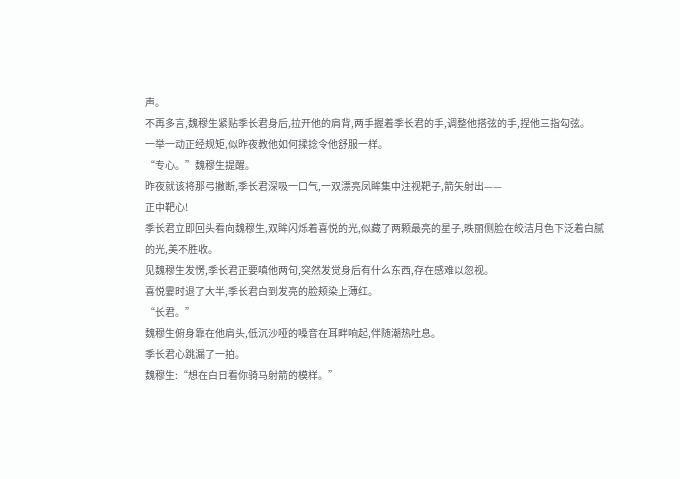声。
不再多言,魏穆生紧贴季长君身后,拉开他的肩背,两手握着季长君的手,调整他搭弦的手,捏他三指勾弦。
一举一动正经规矩,似昨夜教他如何揉捻令他舒服一样。
“专心。”魏穆生提醒。
昨夜就该将那弓撇断,季长君深吸一口气,一双漂亮凤眸集中注视靶子,箭矢射出——
正中靶心!
季长君立即回头看向魏穆生,双眸闪烁着喜悦的光,似藏了两颗最亮的星子,昳丽侧脸在皎洁月色下泛着白腻的光,美不胜收。
见魏穆生发愣,季长君正要嗔他两句,突然发觉身后有什么东西,存在感难以忽视。
喜悦霎时退了大半,季长君白到发亮的脸颊染上薄红。
“长君。”
魏穆生俯身靠在他肩头,低沉沙哑的嗓音在耳畔响起,伴随潮热吐息。
季长君心跳漏了一拍。
魏穆生:“想在白日看你骑马射箭的模样。”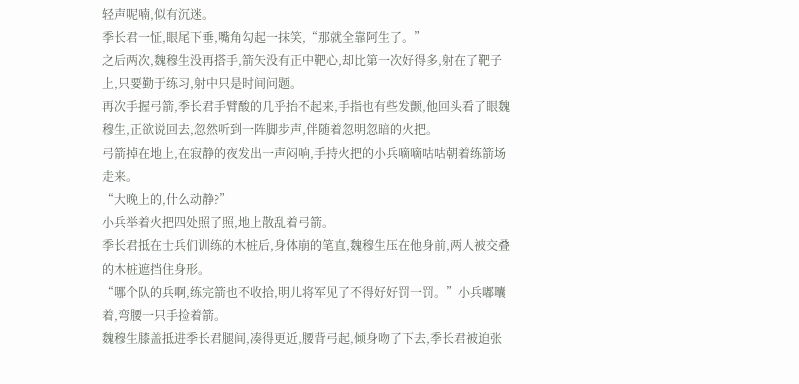轻声呢喃,似有沉迷。
季长君一怔,眼尾下垂,嘴角勾起一抹笑,“那就全靠阿生了。”
之后两次,魏穆生没再搭手,箭矢没有正中靶心,却比第一次好得多,射在了靶子上,只要勤于练习,射中只是时间问题。
再次手握弓箭,季长君手臂酸的几乎抬不起来,手指也有些发颤,他回头看了眼魏穆生,正欲说回去,忽然听到一阵脚步声,伴随着忽明忽暗的火把。
弓箭掉在地上,在寂静的夜发出一声闷响,手持火把的小兵嘀嘀咕咕朝着练箭场走来。
“大晚上的,什么动静?”
小兵举着火把四处照了照,地上散乱着弓箭。
季长君抵在士兵们训练的木桩后,身体崩的笔直,魏穆生压在他身前,两人被交叠的木桩遮挡住身形。
“哪个队的兵啊,练完箭也不收拾,明儿将军见了不得好好罚一罚。”小兵嘟囔着,弯腰一只手捡着箭。
魏穆生膝盖抵进季长君腿间,凑得更近,腰背弓起,倾身吻了下去,季长君被迫张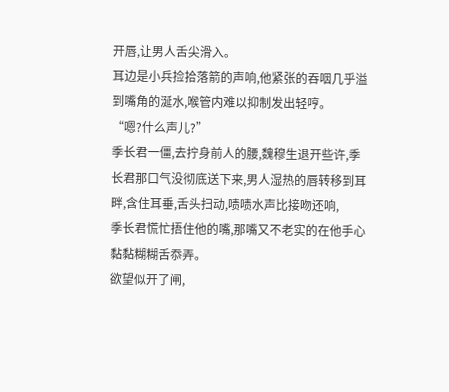开唇,让男人舌尖滑入。
耳边是小兵捡拾落箭的声响,他紧张的吞咽几乎溢到嘴角的涎水,喉管内难以抑制发出轻哼。
“嗯?什么声儿?”
季长君一僵,去拧身前人的腰,魏穆生退开些许,季长君那口气没彻底送下来,男人湿热的唇转移到耳畔,含住耳垂,舌头扫动,啧啧水声比接吻还响,
季长君慌忙捂住他的嘴,那嘴又不老实的在他手心黏黏糊糊舌忝弄。
欲望似开了闸,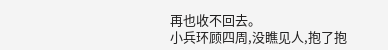再也收不回去。
小兵环顾四周,没瞧见人,抱了抱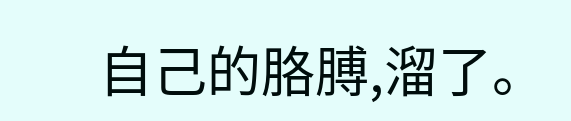自己的胳膊,溜了。